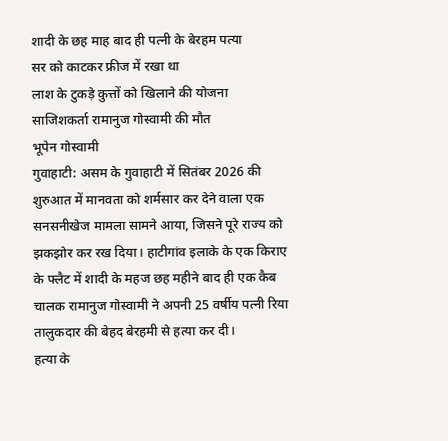शादी के छह माह बाद ही पत्नी के बेरहम पत्या
सर को काटकर फ्रीज में रखा था
लाश के टुकड़े कुत्तों को खिलाने की योजना
साजिशकर्ता रामानुज गोस्वामी की मौत
भूपेन गोस्वामी
गुवाहाटी: असम के गुवाहाटी में सितंबर 2026 की शुरुआत में मानवता को शर्मसार कर देने वाला एक सनसनीखेज मामला सामने आया, जिसने पूरे राज्य को झकझोर कर रख दिया। हाटीगांव इलाके के एक किराए के फ्लैट में शादी के महज छह महीने बाद ही एक कैब चालक रामानुज गोस्वामी ने अपनी 25 वर्षीय पत्नी रिया तालुकदार की बेहद बेरहमी से हत्या कर दी।
हत्या के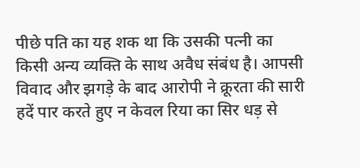पीछे पति का यह शक था कि उसकी पत्नी का किसी अन्य व्यक्ति के साथ अवैध संबंध है। आपसी विवाद और झगड़े के बाद आरोपी ने क्रूरता की सारी हदें पार करते हुए न केवल रिया का सिर धड़ से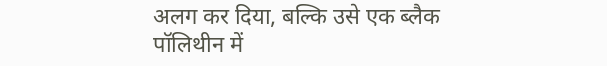अलग कर दिया, बल्कि उसे एक ब्लैक पॉलिथीन में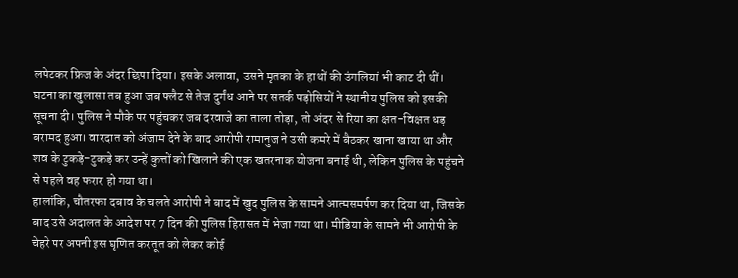लपेटकर फ्रिज के अंदर छिपा दिया। इसके अलावा, उसने मृतका के हाथों की उंगलियां भी काट दी थीं।
घटना का खुलासा तब हुआ जब फ्लैट से तेज दुर्गंध आने पर सतर्क पड़ोसियों ने स्थानीय पुलिस को इसकी सूचना दी। पुलिस ने मौके पर पहुंचकर जब दरवाजे का ताला तोड़ा, तो अंदर से रिया का क्षत-विक्षत धड़ बरामद हुआ। वारदात को अंजाम देने के बाद आरोपी रामानुज ने उसी कमरे में बैठकर खाना खाया था और शव के टुकड़े-टुकड़े कर उन्हें कुत्तों को खिलाने की एक खतरनाक योजना बनाई थी, लेकिन पुलिस के पहुंचने से पहले वह फरार हो गया था।
हालांकि, चौतरफा दबाव के चलते आरोपी ने बाद में खुद पुलिस के सामने आत्मसमर्पण कर दिया था, जिसके बाद उसे अदालत के आदेश पर 7 दिन की पुलिस हिरासत में भेजा गया था। मीडिया के सामने भी आरोपी के चेहरे पर अपनी इस घृणित करतूत को लेकर कोई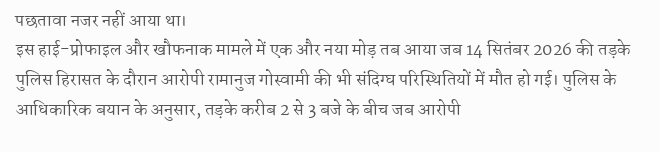पछतावा नजर नहीं आया था।
इस हाई-प्रोफाइल और खौफनाक मामले में एक और नया मोड़ तब आया जब 14 सितंबर 2026 की तड़के पुलिस हिरासत के दौरान आरोपी रामानुज गोस्वामी की भी संदिग्घ परिस्थितियों में मौत हो गई। पुलिस के आधिकारिक बयान के अनुसार, तड़के करीब 2 से 3 बजे के बीच जब आरोपी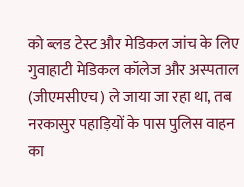को ब्लड टेस्ट और मेडिकल जांच के लिए गुवाहाटी मेडिकल कॉलेज और अस्पताल (जीएमसीएच) ले जाया जा रहा था, तब नरकासुर पहाड़ियों के पास पुलिस वाहन का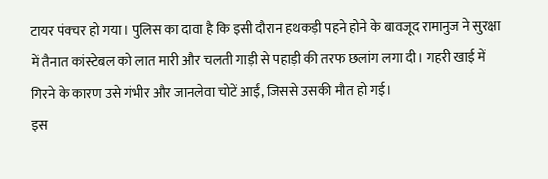टायर पंक्चर हो गया। पुलिस का दावा है कि इसी दौरान हथकड़ी पहने होने के बावजूद रामानुज ने सुरक्षा में तैनात कांस्टेबल को लात मारी और चलती गाड़ी से पहाड़ी की तरफ छलांग लगा दी। गहरी खाई में गिरने के कारण उसे गंभीर और जानलेवा चोटें आईं, जिससे उसकी मौत हो गई।
इस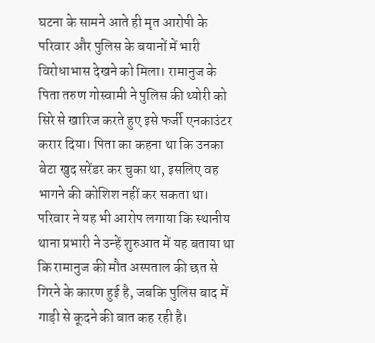घटना के सामने आते ही मृत आरोपी के परिवार और पुलिस के बयानों में भारी विरोधाभास देखने को मिला। रामानुज के पिता तरुण गोस्वामी ने पुलिस की थ्योरी को सिरे से खारिज करते हुए इसे फर्जी एनकाउंटर करार दिया। पिता का कहना था कि उनका बेटा खुद सरेंडर कर चुका था, इसलिए वह भागने की कोशिश नहीं कर सकता था। परिवार ने यह भी आरोप लगाया कि स्थानीय थाना प्रभारी ने उन्हें शुरुआत में यह बताया था कि रामानुज की मौत अस्पताल की छत से गिरने के कारण हुई है, जबकि पुलिस बाद में गाड़ी से कूदने की बात कह रही है।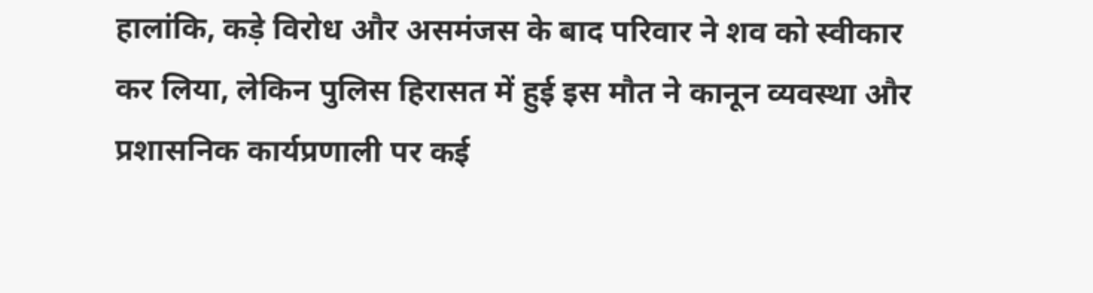हालांकि, कड़े विरोध और असमंजस के बाद परिवार ने शव को स्वीकार कर लिया, लेकिन पुलिस हिरासत में हुई इस मौत ने कानून व्यवस्था और प्रशासनिक कार्यप्रणाली पर कई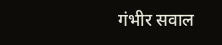गंभीर सवाल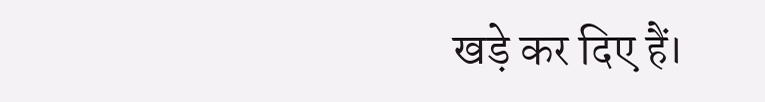खड़े कर दिए हैं।